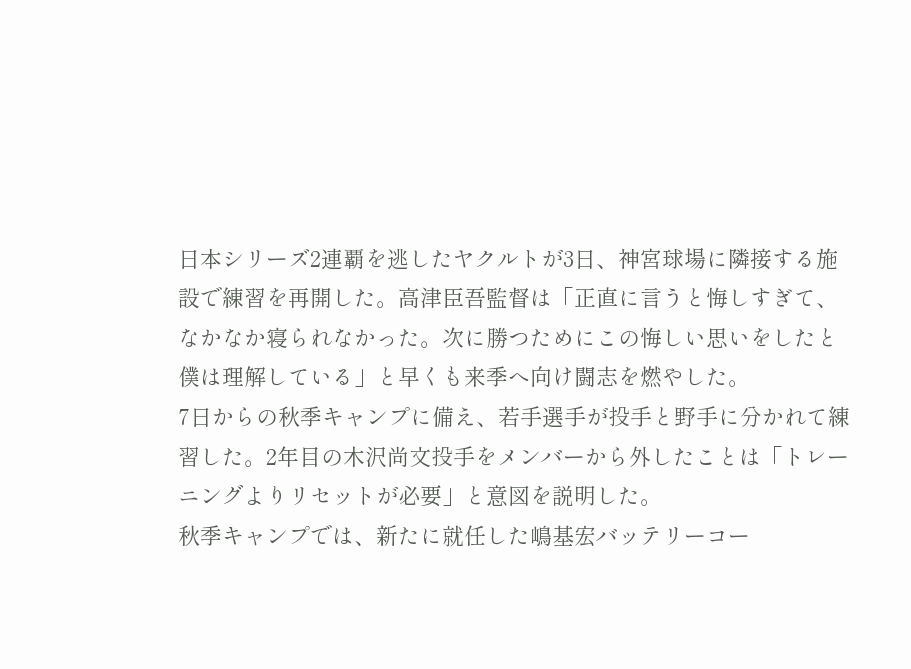日本シリーズ2連覇を逃したヤクルトが3日、神宮球場に隣接する施設で練習を再開した。高津臣吾監督は「正直に言うと悔しすぎて、なかなか寝られなかった。次に勝つためにこの悔しい思いをしたと僕は理解している」と早くも来季へ向け闘志を燃やした。
7日からの秋季キャンプに備え、若手選手が投手と野手に分かれて練習した。2年目の木沢尚文投手をメンバーから外したことは「トレーニングよりリセットが必要」と意図を説明した。
秋季キャンプでは、新たに就任した嶋基宏バッテリーコー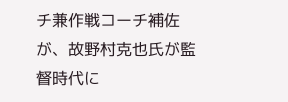チ兼作戦コーチ補佐が、故野村克也氏が監督時代に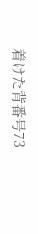着けた背番号73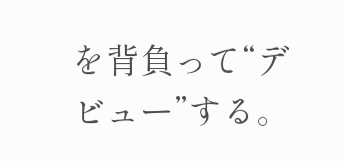を背負って“デビュー”する。